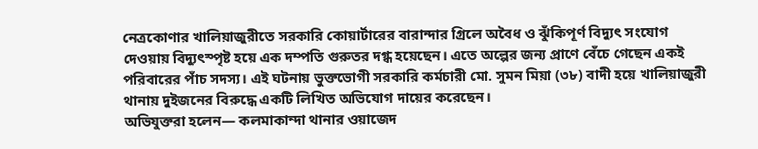নেত্রকোণার খালিয়াজুরীতে সরকারি কোয়ার্টারের বারান্দার গ্রিলে অবৈধ ও ঝুঁকিপূর্ণ বিদ্যুৎ সংযোগ দেওয়ায় বিদ্যুৎস্পৃষ্ট হয়ে এক দম্পতি গুরুতর দগ্ধ হয়েছেন। এতে অল্পের জন্য প্রাণে বেঁচে গেছেন একই পরিবারের পাঁচ সদস্য। এই ঘটনায় ভুক্তভোগী সরকারি কর্মচারী মো. সুমন মিয়া (৩৮) বাদী হয়ে খালিয়াজুরী থানায় দুইজনের বিরুদ্ধে একটি লিখিত অভিযোগ দায়ের করেছেন।
অভিযুক্তরা হলেন— কলমাকান্দা থানার ওয়াজেদ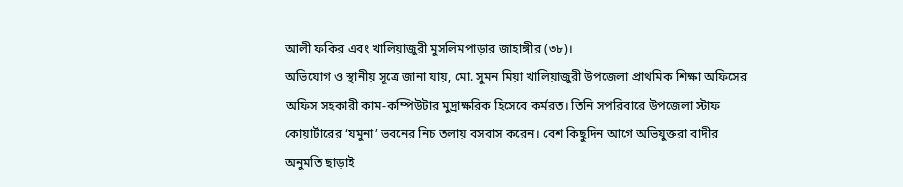আলী ফকির এবং খালিয়াজুরী মুসলিমপাড়ার জাহাঙ্গীর (৩৮)।
অভিযোগ ও স্থানীয় সূত্রে জানা যায়, মো. সুমন মিয়া খালিয়াজুরী উপজেলা প্রাথমিক শিক্ষা অফিসের অফিস সহকারী কাম-কম্পিউটার মুদ্রাক্ষরিক হিসেবে কর্মরত। তিনি সপরিবারে উপজেলা স্টাফ কোয়ার্টারের ‘যমুনা’ ভবনের নিচ তলায় বসবাস করেন। বেশ কিছুদিন আগে অভিযুক্তরা বাদীর অনুমতি ছাড়াই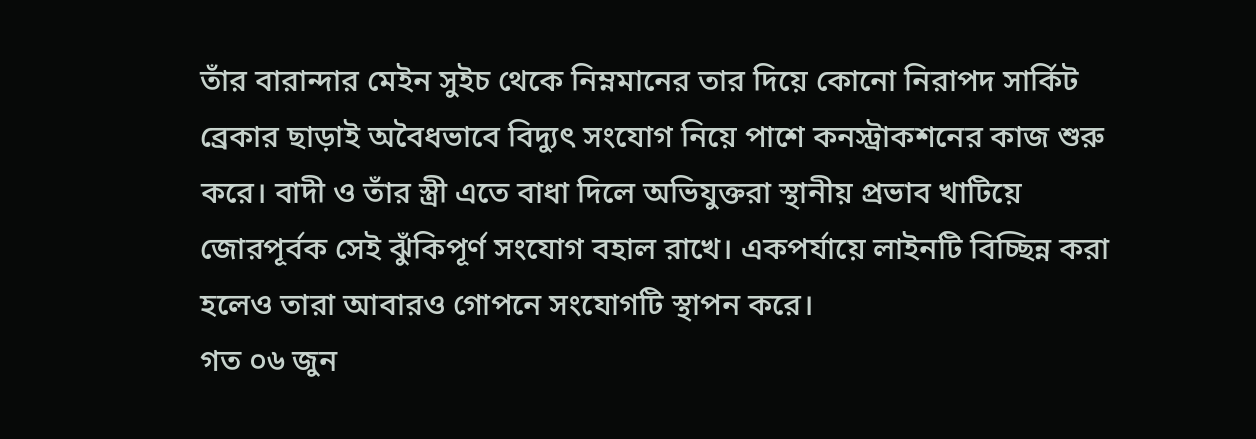তাঁর বারান্দার মেইন সুইচ থেকে নিম্নমানের তার দিয়ে কোনো নিরাপদ সার্কিট ব্রেকার ছাড়াই অবৈধভাবে বিদ্যুৎ সংযোগ নিয়ে পাশে কনস্ট্রাকশনের কাজ শুরু করে। বাদী ও তাঁর স্ত্রী এতে বাধা দিলে অভিযুক্তরা স্থানীয় প্রভাব খাটিয়ে জোরপূর্বক সেই ঝুঁকিপূর্ণ সংযোগ বহাল রাখে। একপর্যায়ে লাইনটি বিচ্ছিন্ন করা হলেও তারা আবারও গোপনে সংযোগটি স্থাপন করে।
গত ০৬ জুন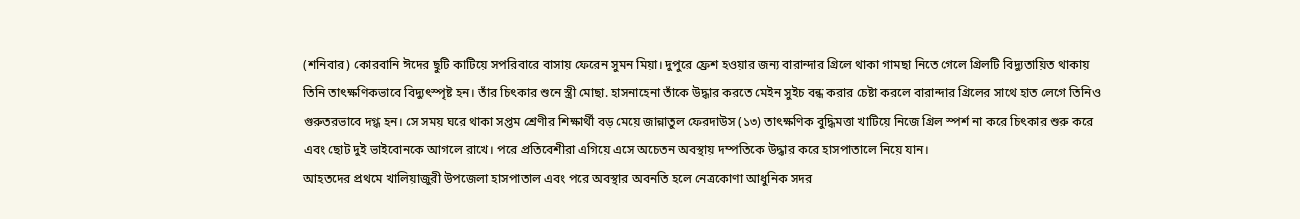(শনিবার) কোরবানি ঈদের ছুটি কাটিয়ে সপরিবারে বাসায় ফেরেন সুমন মিয়া। দুপুরে ফ্রেশ হওয়ার জন্য বারান্দার গ্রিলে থাকা গামছা নিতে গেলে গ্রিলটি বিদ্যুতায়িত থাকায় তিনি তাৎক্ষণিকভাবে বিদ্যুৎস্পৃষ্ট হন। তাঁর চিৎকার শুনে স্ত্রী মোছা. হাসনাহেনা তাঁকে উদ্ধার করতে মেইন সুইচ বন্ধ করার চেষ্টা করলে বারান্দার গ্রিলের সাথে হাত লেগে তিনিও গুরুতরভাবে দগ্ধ হন। সে সময় ঘরে থাকা সপ্তম শ্রেণীর শিক্ষার্থী বড় মেয়ে জান্নাতুল ফেরদাউস (১৩) তাৎক্ষণিক বুদ্ধিমত্তা খাটিয়ে নিজে গ্রিল স্পর্শ না করে চিৎকার শুরু করে এবং ছোট দুই ভাইবোনকে আগলে রাখে। পরে প্রতিবেশীরা এগিয়ে এসে অচেতন অবস্থায় দম্পতিকে উদ্ধার করে হাসপাতালে নিয়ে যান।
আহতদের প্রথমে খালিয়াজুরী উপজেলা হাসপাতাল এবং পরে অবস্থার অবনতি হলে নেত্রকোণা আধুনিক সদর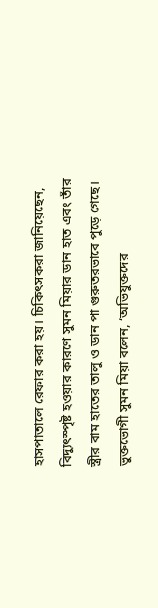হাসপাতালে রেফার করা হয়। চিকিৎসকরা জানিয়েছেন, বিদ্যুৎস্পৃষ্ট হওয়ার কারণে সুমন মিয়ার ডান হাত এবং তাঁর স্ত্রীর বাম হাতের তালু ও ডান পা গুরুতরভাবে পুড়ে গেছে।
ভুক্তভোগী সুমন মিয়া বলেন, ‘অভিযুক্তদের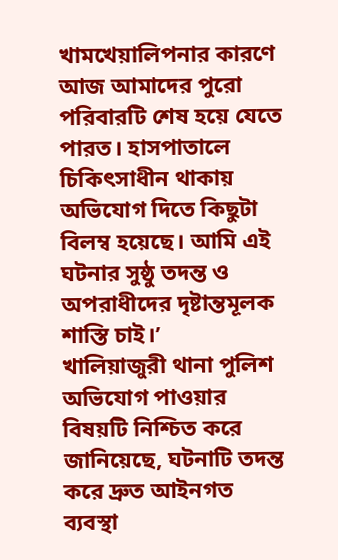খামখেয়ালিপনার কারণে আজ আমাদের পুরো পরিবারটি শেষ হয়ে যেতে পারত। হাসপাতালে চিকিৎসাধীন থাকায় অভিযোগ দিতে কিছুটা বিলম্ব হয়েছে। আমি এই ঘটনার সুষ্ঠু তদন্ত ও অপরাধীদের দৃষ্টান্তমূলক শাস্তি চাই।’
খালিয়াজুরী থানা পুলিশ অভিযোগ পাওয়ার বিষয়টি নিশ্চিত করে জানিয়েছে, ঘটনাটি তদন্ত করে দ্রুত আইনগত ব্যবস্থা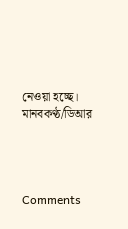নেওয়া হচ্ছে।
মানবকণ্ঠ/ডিআর




Comments